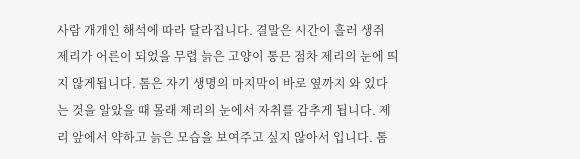사람 개개인 해석에 따라 달라집니다. 결말은 시간이 흘러 생쥐 제리가 어른이 되었을 무렵 늙은 고양이 통믄 점차 제리의 눈에 띄지 않게됩니다. 톰은 자기 생명의 마지막이 바로 옆까지 와 있다는 것을 알았을 때 몰래 제리의 눈에서 자취를 감추게 됩니다. 제리 앞에서 약하고 늙은 모습을 보여주고 싶지 않아서 입니다. 톰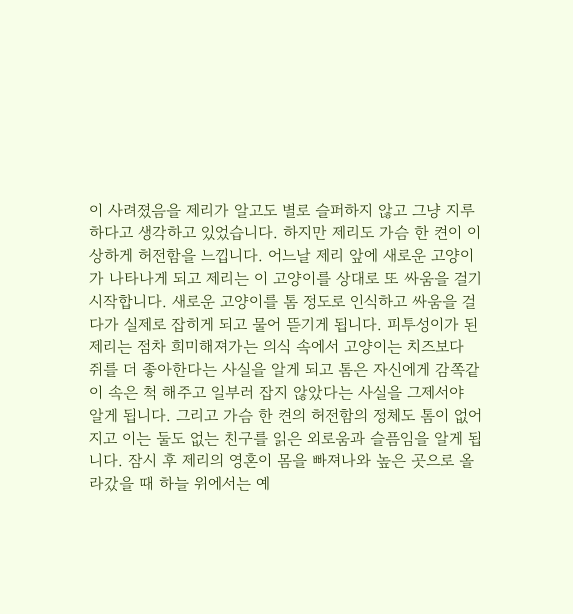이 사려졌음을 제리가 알고도 별로 슬퍼하지 않고 그냥 지루하다고 생각하고 있었습니다. 하지만 제리도 가슴 한 켠이 이상하게 허전함을 느낍니다. 어느날 제리 앞에 새로운 고양이가 나타나게 되고 제리는 이 고양이를 상대로 또 싸움을 걸기 시작합니다. 새로운 고양이를 톰 정도로 인식하고 싸움을 걸다가 실제로 잡히게 되고 물어 뜯기게 됩니다. 피투성이가 된 제리는 점차 희미해져가는 의식 속에서 고양이는 치즈보다 쥐를 더 좋아한다는 사실을 알게 되고 톰은 자신에게 감쪽같이 속은 척 해주고 일부러 잡지 않았다는 사실을 그제서야 알게 됩니다. 그리고 가슴 한 켠의 허전함의 정체도 톰이 없어지고 이는 둘도 없는 친구를 읽은 외로움과 슬픔임을 알게 됩니다. 잠시 후 제리의 영혼이 몸을 빠져나와 높은 곳으로 올라갔을 때 하늘 위에서는 예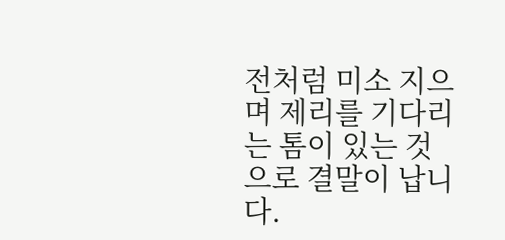전처럼 미소 지으며 제리를 기다리는 톰이 있는 것으로 결말이 납니다.